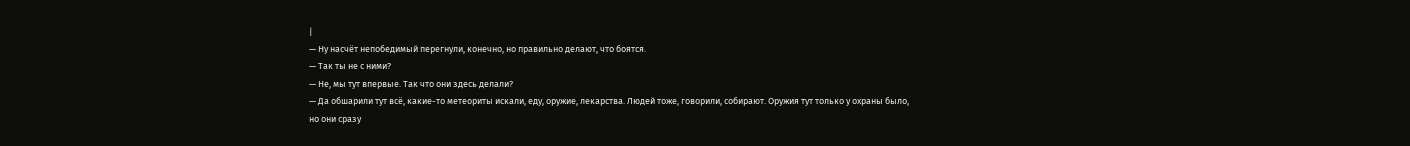|
— Ну насчёт непобедимый перегнули, конечно, но правильно делают, что боятся.
— Так ты не с ними?
— Не, мы тут впервые. Так что они здесь делали?
— Да обшарили тут всё, какие-то метеориты искали, еду, оружие, лекарства. Людей тоже, говорили, собирают. Оружия тут только у охраны было, но они сразу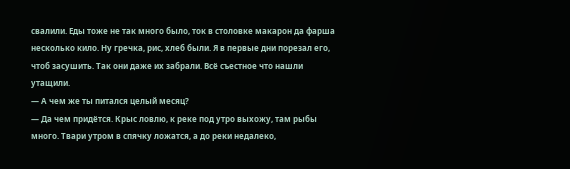свалили. Еды тоже не так много было, ток в столовке макарон да фарша несколько кило. Ну гречка, рис, хлеб были. Я в первые дни порезал его, чтоб засушить. Так они даже их забрали. Всё съестное что нашли утащили.
— А чем же ты питался целый месяц?
— Да чем придётся. Крыс ловлю, к реке под утро выхожу, там рыбы много. Твари утром в спячку ложатся, а до реки недалеко,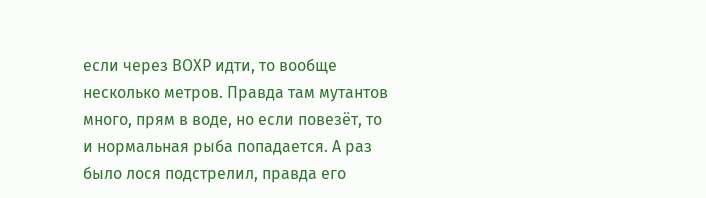если через ВОХР идти, то вообще несколько метров. Правда там мутантов много, прям в воде, но если повезёт, то и нормальная рыба попадается. А раз было лося подстрелил, правда его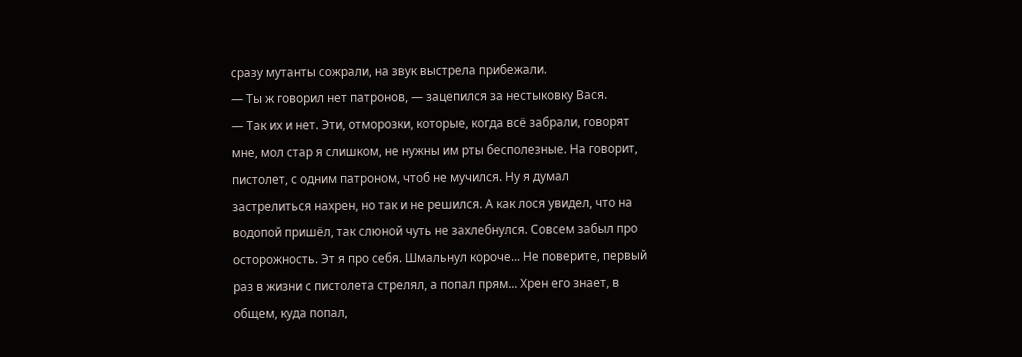сразу мутанты сожрали, на звук выстрела прибежали.
— Ты ж говорил нет патронов, — зацепился за нестыковку Вася.
— Так их и нет. Эти, отморозки, которые, когда всё забрали, говорят мне, мол стар я слишком, не нужны им рты бесполезные. На говорит, пистолет, с одним патроном, чтоб не мучился. Ну я думал застрелиться нахрен, но так и не решился. А как лося увидел, что на водопой пришёл, так слюной чуть не захлебнулся. Совсем забыл про осторожность. Эт я про себя. Шмальнул короче... Не поверите, первый раз в жизни с пистолета стрелял, а попал прям... Хрен его знает, в общем, куда попал,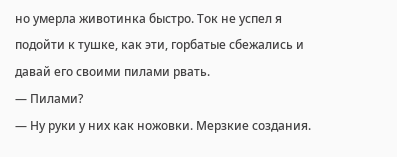но умерла животинка быстро. Ток не успел я подойти к тушке, как эти, горбатые сбежались и давай его своими пилами рвать.
— Пилами?
— Ну руки у них как ножовки. Мерзкие создания.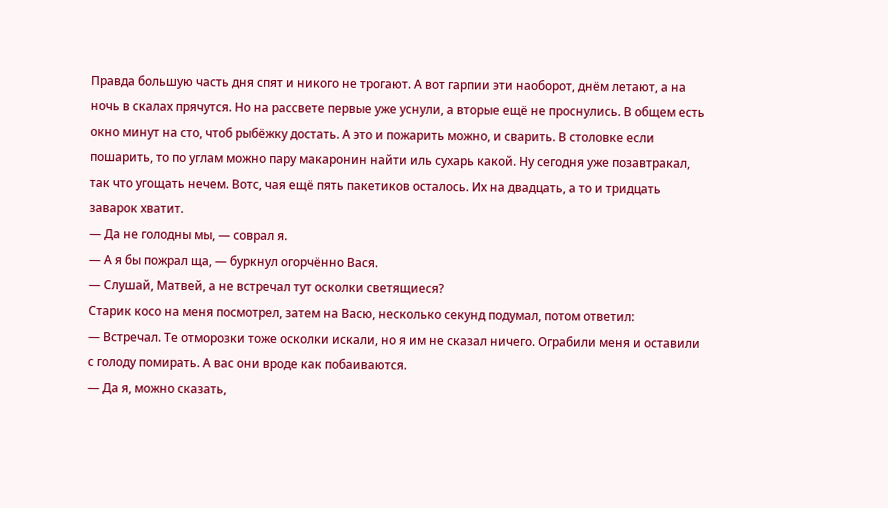Правда большую часть дня спят и никого не трогают. А вот гарпии эти наоборот, днём летают, а на ночь в скалах прячутся. Но на рассвете первые уже уснули, а вторые ещё не проснулись. В общем есть окно минут на сто, чтоб рыбёжку достать. А это и пожарить можно, и сварить. В столовке если пошарить, то по углам можно пару макаронин найти иль сухарь какой. Ну сегодня уже позавтракал, так что угощать нечем. Вотс, чая ещё пять пакетиков осталось. Их на двадцать, а то и тридцать заварок хватит.
— Да не голодны мы, — соврал я.
— А я бы пожрал ща, — буркнул огорчённо Вася.
— Слушай, Матвей, а не встречал тут осколки светящиеся?
Старик косо на меня посмотрел, затем на Васю, несколько секунд подумал, потом ответил:
— Встречал. Те отморозки тоже осколки искали, но я им не сказал ничего. Ограбили меня и оставили с голоду помирать. А вас они вроде как побаиваются.
— Да я, можно сказать,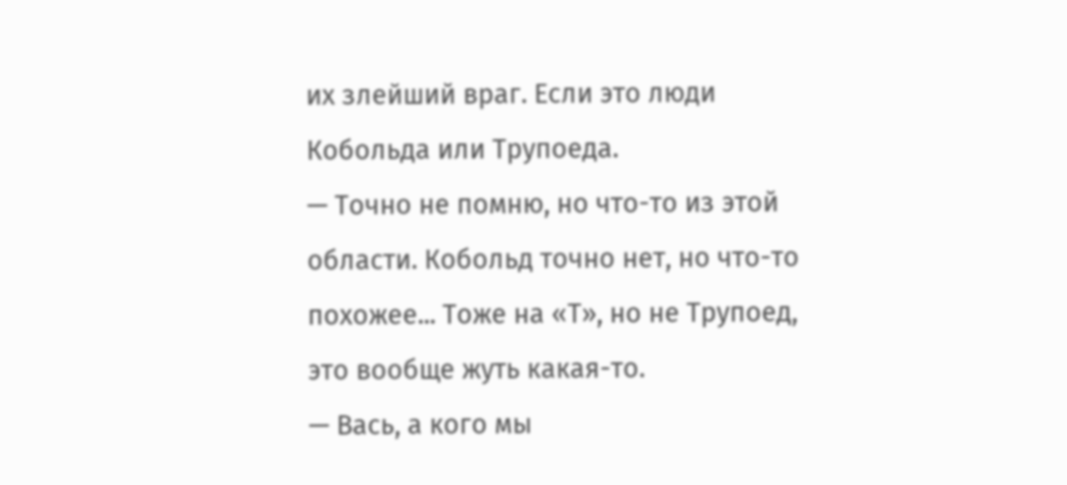их злейший враг. Если это люди Кобольда или Трупоеда.
— Точно не помню, но что-то из этой области. Кобольд точно нет, но что-то похожее... Тоже на «Т», но не Трупоед, это вообще жуть какая-то.
— Вась, а кого мы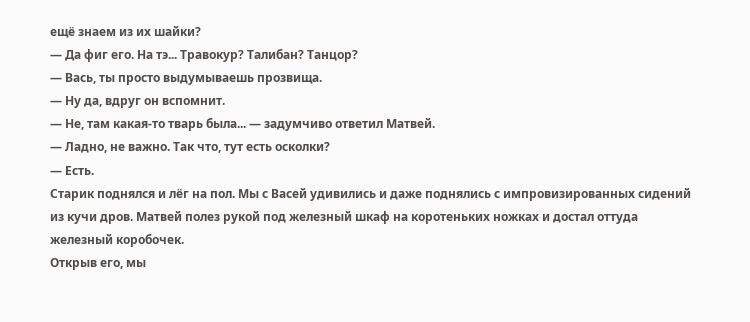ещё знаем из их шайки?
— Да фиг его. На тэ... Травокур? Талибан? Танцор?
— Вась, ты просто выдумываешь прозвища.
— Ну да, вдруг он вспомнит.
— Не, там какая-то тварь была... — задумчиво ответил Матвей.
— Ладно, не важно. Так что, тут есть осколки?
— Есть.
Старик поднялся и лёг на пол. Мы с Васей удивились и даже поднялись с импровизированных сидений из кучи дров. Матвей полез рукой под железный шкаф на коротеньких ножках и достал оттуда железный коробочек.
Открыв его, мы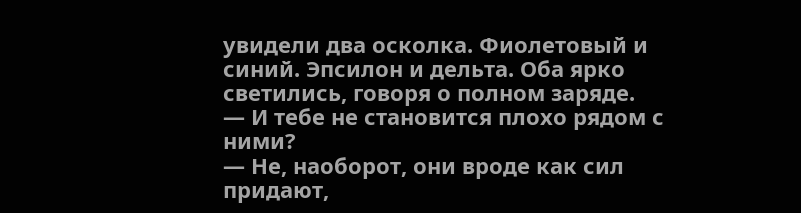увидели два осколка. Фиолетовый и синий. Эпсилон и дельта. Оба ярко светились, говоря о полном заряде.
— И тебе не становится плохо рядом с ними?
— Не, наоборот, они вроде как сил придают,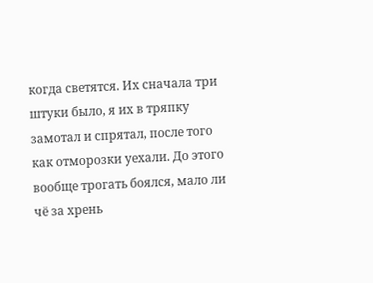когда светятся. Их сначала три штуки было, я их в тряпку замотал и спрятал, после того как отморозки уехали. До этого вообще трогать боялся, мало ли чё за хрень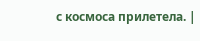с космоса прилетела. |